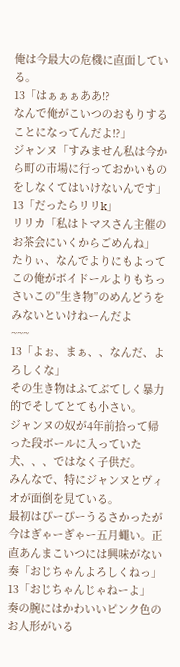俺は今最大の危機に直面している。
13「はぁぁぁああ!?
なんで俺がこいつのおもりすることになってんだよ!?」
ジャンヌ「すみません私は今から町の市場に行っておかいものをしなくてはいけないんです」
13「だったらリリk」
リリカ「私はトマスさん主催のお茶会にいくからごめんね」
たりぃ、なんでよりにもよってこの俺がボイドールよりもちっさいこの”生き物”のめんどうをみないといけねーんだよ
~~~
13「よぉ、まぁ、、なんだ、よろしくな」
その生き物はふてぶてしく暴力的でそしてとても小さい。
ジャンヌの奴が4年前拾って帰った段ボールに入っていた犬、、、ではなく子供だ。
みんなで、特にジャンヌとヴィオが面倒を見ている。
最初はぴーぴーうるさかったが今はぎゃーぎゃー五月蠅い。正直あんまこいつには興味がない
奏「おじちゃんよろしくねっ」
13「おじちゃんじゃねーよ」
奏の腕にはかわいいピンク色のお人形がいる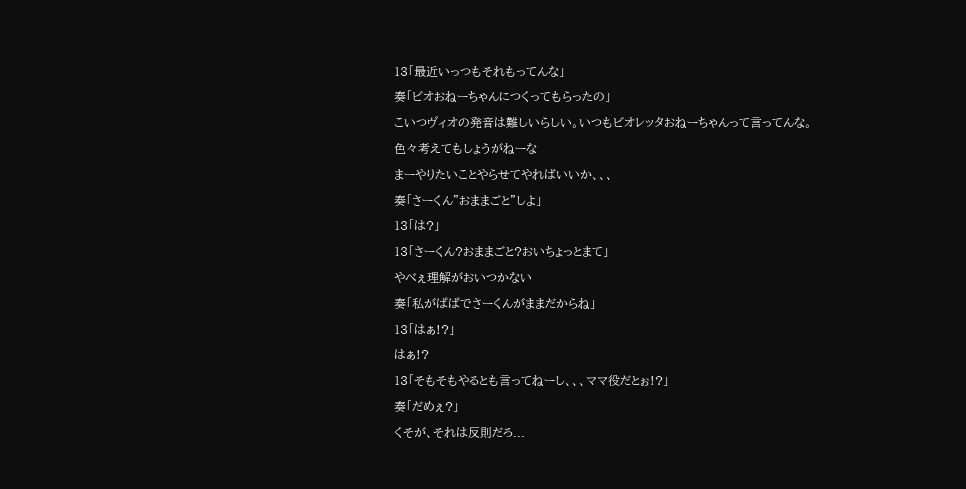13「最近いっつもそれもってんな」
奏「ビオおねーちゃんにつくってもらったの」
こいつヴィオの発音は難しいらしい。いつもビオレッタおねーちゃんって言ってんな。
色々考えてもしょうがねーな
まーやりたいことやらせてやればいいか、、、
奏「さーくん"おままごと"しよ」
13「は?」
13「さーくん?おままごと?おいちょっとまて」
やべぇ理解がおいつかない
奏「私がぱぱでさーくんがままだからね」
13「はぁ!?」
はぁ!?
13「そもそもやるとも言ってねーし、、、ママ役だとぉ!?」
奏「だめぇ?」
くそが、それは反則だろ...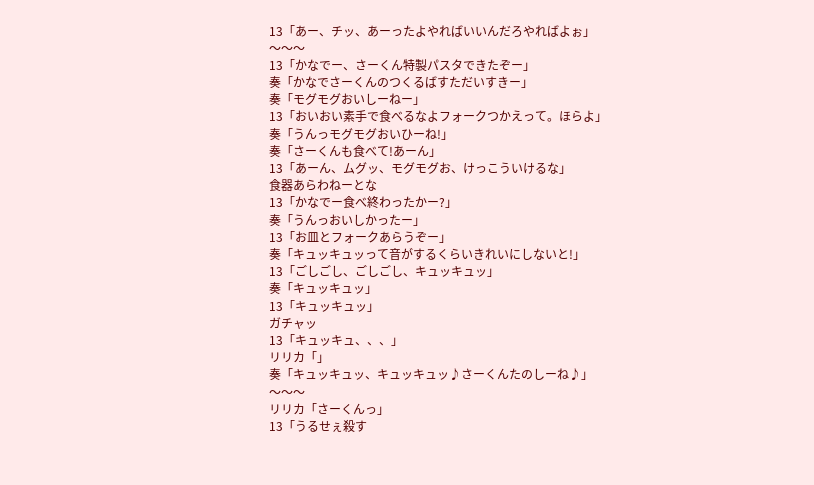13「あー、チッ、あーったよやればいいんだろやればよぉ」
〜〜〜
13「かなでー、さーくん特製パスタできたぞー」
奏「かなでさーくんのつくるばすただいすきー」
奏「モグモグおいしーねー」
13「おいおい素手で食べるなよフォークつかえって。ほらよ」
奏「うんっモグモグおいひーね!」
奏「さーくんも食べて!あーん」
13「あーん、ムグッ、モグモグお、けっこういけるな」
食器あらわねーとな
13「かなでー食べ終わったかー?」
奏「うんっおいしかったー」
13「お皿とフォークあらうぞー」
奏「キュッキュッって音がするくらいきれいにしないと!」
13「ごしごし、ごしごし、キュッキュッ」
奏「キュッキュッ」
13「キュッキュッ」
ガチャッ
13「キュッキュ、、、」
リリカ「」
奏「キュッキュッ、キュッキュッ♪さーくんたのしーね♪」
〜〜〜
リリカ「さーくんっ」
13「うるせぇ殺す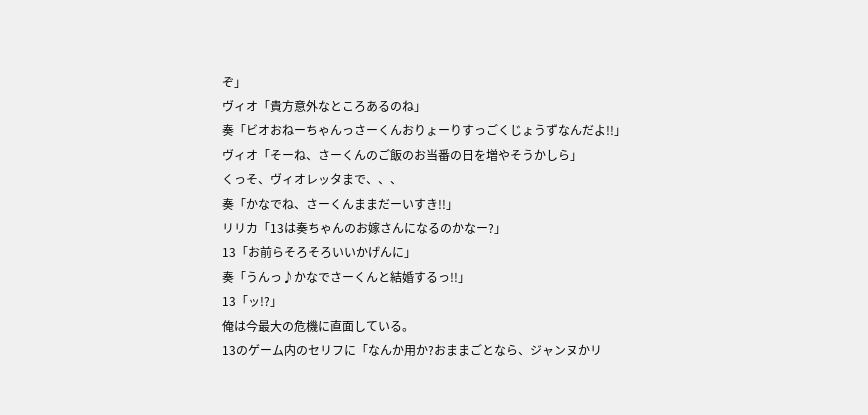ぞ」
ヴィオ「貴方意外なところあるのね」
奏「ビオおねーちゃんっさーくんおりょーりすっごくじょうずなんだよ!!」
ヴィオ「そーね、さーくんのご飯のお当番の日を増やそうかしら」
くっそ、ヴィオレッタまで、、、
奏「かなでね、さーくんままだーいすき!!」
リリカ「13は奏ちゃんのお嫁さんになるのかなー?」
13「お前らそろそろいいかげんに」
奏「うんっ♪かなでさーくんと結婚するっ!!」
13「ッ!?」
俺は今最大の危機に直面している。
13のゲーム内のセリフに「なんか用か?おままごとなら、ジャンヌかリ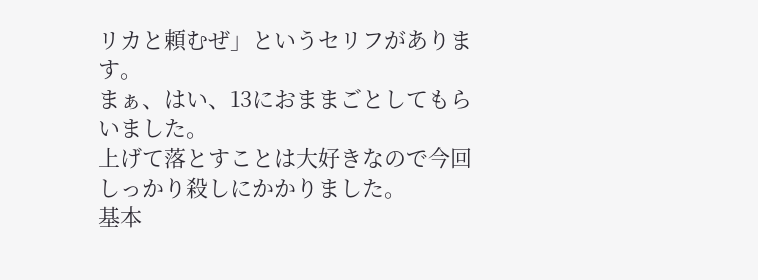リカと頼むぜ」というセリフがあります。
まぁ、はい、13におままごとしてもらいました。
上げて落とすことは大好きなので今回しっかり殺しにかかりました。
基本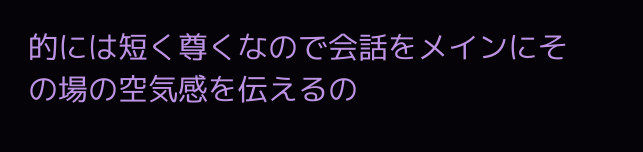的には短く尊くなので会話をメインにその場の空気感を伝えるの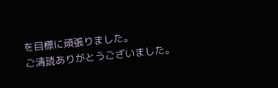を目標に頑張りました。
ご清読ありがとうございました。